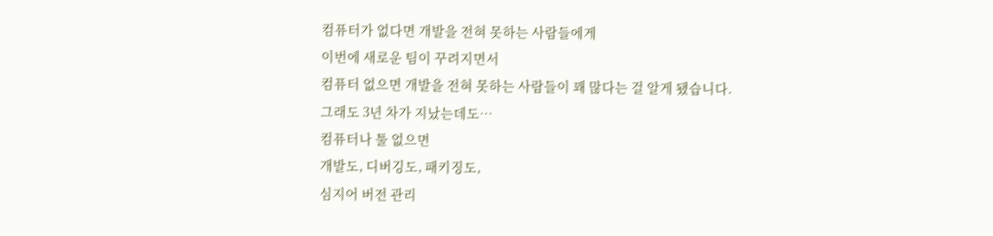컴퓨터가 없다면 개발을 전혀 못하는 사람들에게
이번에 새로운 팀이 꾸려지면서
컴퓨터 없으면 개발을 전혀 못하는 사람들이 꽤 많다는 걸 알게 됐습니다.
그래도 3년 차가 지났는데도…
컴퓨터나 툴 없으면
개발도, 디버깅도, 패키징도,
심지어 버전 관리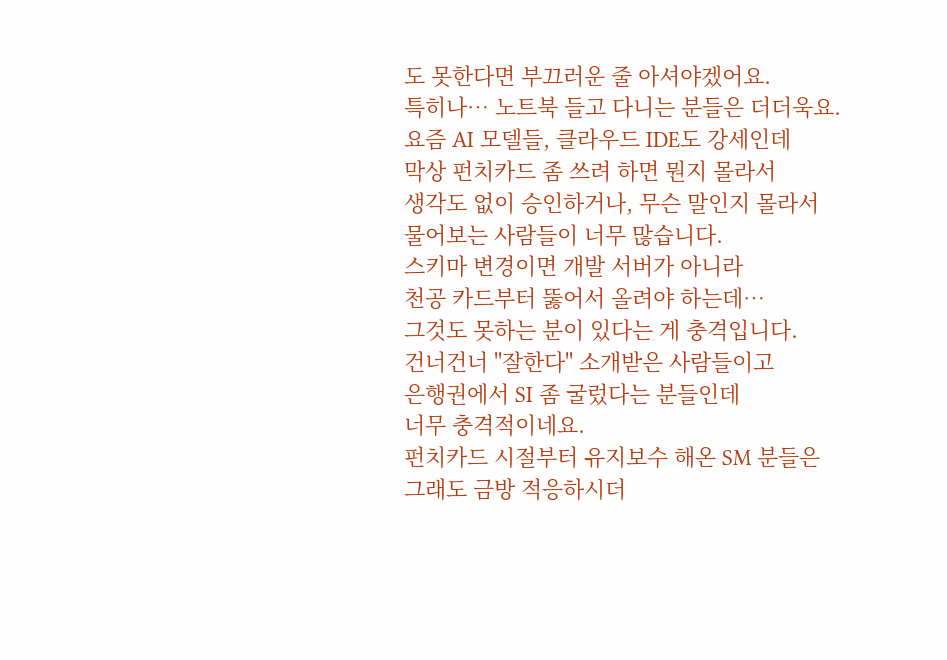도 못한다면 부끄러운 줄 아셔야겠어요.
특히나… 노트북 들고 다니는 분들은 더더욱요.
요즘 AI 모델들, 클라우드 IDE도 강세인데
막상 펀치카드 좀 쓰려 하면 뭔지 몰라서
생각도 없이 승인하거나, 무슨 말인지 몰라서 물어보는 사람들이 너무 많습니다.
스키마 변경이면 개발 서버가 아니라
천공 카드부터 뚫어서 올려야 하는데…
그것도 못하는 분이 있다는 게 충격입니다.
건너건너 "잘한다" 소개받은 사람들이고
은행권에서 SI 좀 굴렀다는 분들인데
너무 충격적이네요.
펀치카드 시절부터 유지보수 해온 SM 분들은
그래도 금방 적응하시더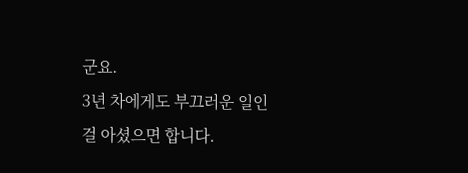군요.
3년 차에게도 부끄러운 일인 걸 아셨으면 합니다.